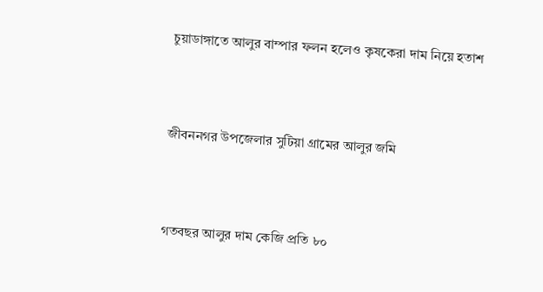চুয়াডাঙ্গাতে আলুর বাম্পার ফলন হলেও কৃষকেরা দাম নিয়ে হতাশ



জীবননগর উপজেলার সুটিয়া গ্রামের আলুর জমি



গতবছর আলুর দাম কেজি প্রতি ৮০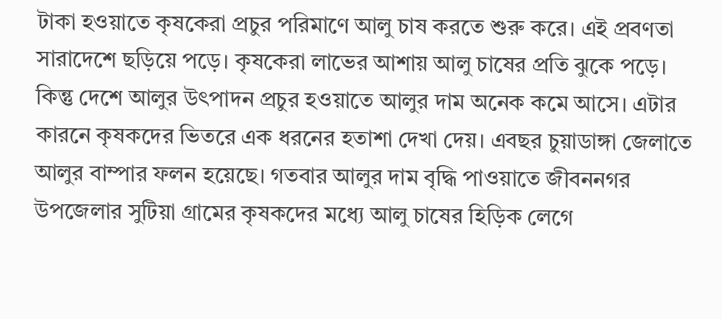টাকা হওয়াতে কৃষকেরা প্রচুর পরিমাণে আলু চাষ করতে শুরু করে। এই প্রবণতা সারাদেশে ছড়িয়ে পড়ে। কৃষকেরা লাভের আশায় আলু চাষের প্রতি ঝুকে পড়ে। কিন্তু দেশে আলুর উৎপাদন প্রচুর হওয়াতে আলুর দাম অনেক কমে আসে। এটার কারনে কৃষকদের ভিতরে এক ধরনের হতাশা দেখা দেয়। এবছর চুয়াডাঙ্গা জেলাতে আলুর বাম্পার ফলন হয়েছে। গতবার আলুর দাম বৃদ্ধি পাওয়াতে জীবননগর উপজেলার সুটিয়া গ্রামের কৃষকদের মধ্যে আলু চাষের হিড়িক লেগে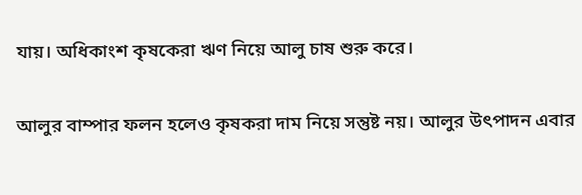যায়। অধিকাংশ কৃষকেরা ঋণ নিয়ে আলু চাষ শুরু করে।

আলুর বাম্পার ফলন হলেও কৃষকরা দাম নিয়ে সন্তুষ্ট নয়। আলুর উৎপাদন এবার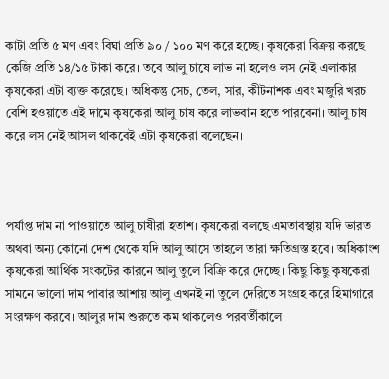কাটা প্রতি ৫ মণ এবং বিঘা প্রতি ৯০ / ১০০ মণ করে হচ্ছে। কৃষকেরা বিক্রয় করছে কেজি প্রতি ১৪/১৫ টাকা করে। তবে আলু চাষে লাভ না হলেও লস নেই এলাকার কৃষকেরা এটা ব্যক্ত করেছে। অধিকন্তু সেচ, তেল, সার, কীটনাশক এবং মজুরি খরচ বেশি হওয়াতে এই দামে কৃষকেরা আলু চাষ করে লাভবান হতে পারবেনা। আলু চাষ করে লস নেই আসল থাকবেই এটা কৃষকেরা বলেছেন।



পর্যাপ্ত দাম না পাওয়াতে আলু চাষীরা হতাশ। কৃষকেরা বলছে এমতাবস্থায় যদি ভারত অথবা অন্য কোনো দেশ থেকে যদি আলু আসে তাহলে তারা ক্ষতিগ্রস্ত হবে। অধিকাংশ কৃষকেরা আর্থিক সংকটের কারনে আলু তুলে বিক্রি করে দেচ্ছে। কিছু কিছু কৃষকেরা সামনে ভালো দাম পাবার আশায় আলু এখনই না তুলে দেরিতে সংগ্রহ করে হিমাগারে সংরক্ষণ করবে। আলুর দাম শুরুতে কম থাকলেও পরবর্তীকালে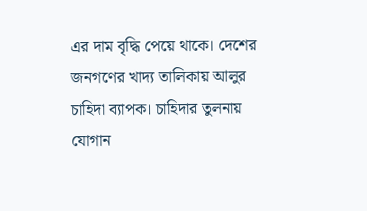এর দাম বৃদ্ধি পেয়ে থাকে। দেশের জনগণের খাদ্য তালিকায় আলুর চাহিদা ব্যাপক। চাহিদার তুলনায় যোগান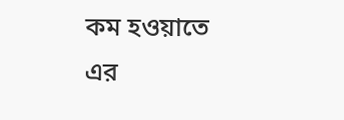কম হওয়াতে এর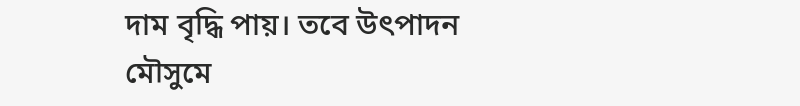দাম বৃদ্ধি পায়। তবে উৎপাদন মৌসুমে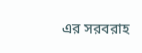এর সরবরাহ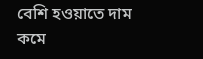বেশি হওয়াতে দাম কমে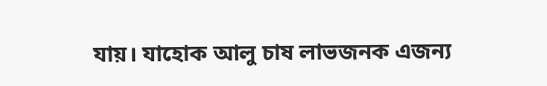যায়। যাহোক আলু চাষ লাভজনক এজন্য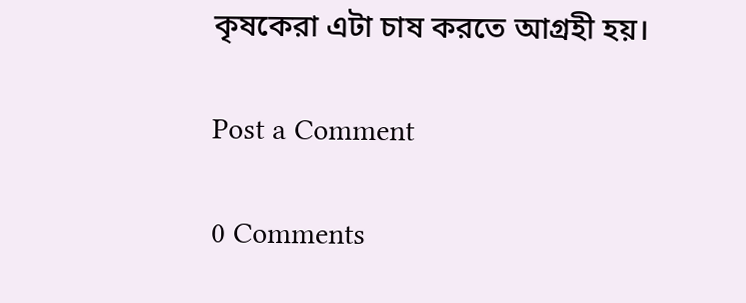কৃষকেরা এটা চাষ করতে আগ্রহী হয়।

Post a Comment

0 Comments